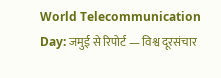World Telecommunication Day: जमुई से रिपोर्ट — विश्व दूरसंचार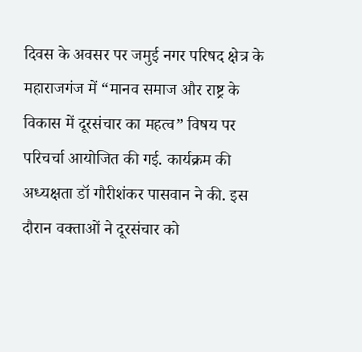दिवस के अवसर पर जमुई नगर परिषद क्षेत्र के महाराजगंज में “मानव समाज और राष्ट्र के विकास में दूरसंचार का महत्व” विषय पर परिचर्चा आयोजित की गई. कार्यक्रम की अध्यक्षता डॉ गौरीशंकर पासवान ने की. इस दौरान वक्ताओं ने दूरसंचार को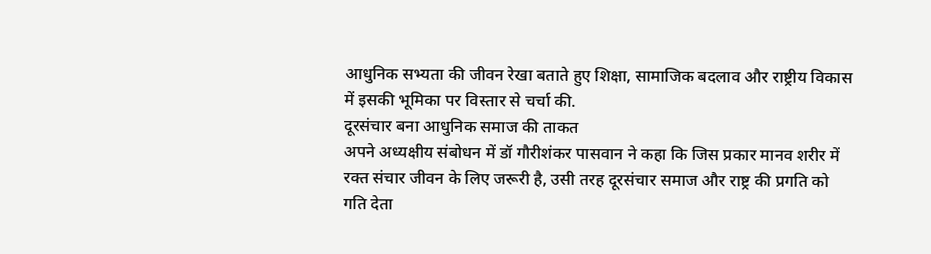आधुनिक सभ्यता की जीवन रेखा बताते हुए शिक्षा, सामाजिक बदलाव और राष्ट्रीय विकास में इसकी भूमिका पर विस्तार से चर्चा की.
दूरसंचार बना आधुनिक समाज की ताकत
अपने अध्यक्षीय संबोधन में डॉ गौरीशंकर पासवान ने कहा कि जिस प्रकार मानव शरीर में रक्त संचार जीवन के लिए जरूरी है, उसी तरह दूरसंचार समाज और राष्ट्र की प्रगति को गति देता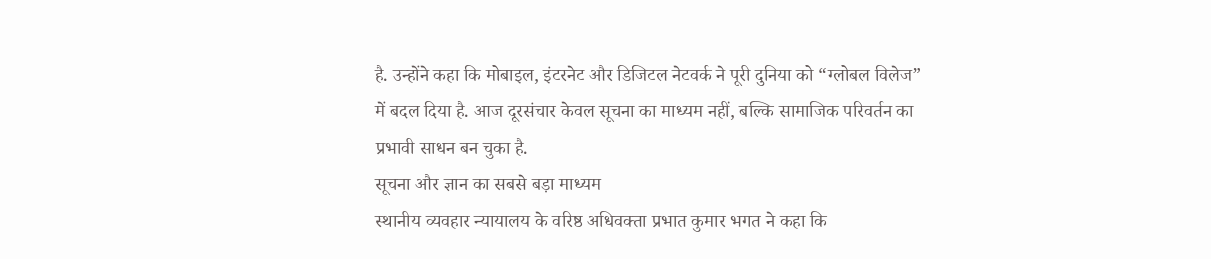है. उन्होंने कहा कि मोबाइल, इंटरनेट और डिजिटल नेटवर्क ने पूरी दुनिया को “ग्लोबल विलेज” में बदल दिया है. आज दूरसंचार केवल सूचना का माध्यम नहीं, बल्कि सामाजिक परिवर्तन का प्रभावी साधन बन चुका है.
सूचना और ज्ञान का सबसे बड़ा माध्यम
स्थानीय व्यवहार न्यायालय के वरिष्ठ अधिवक्ता प्रभात कुमार भगत ने कहा कि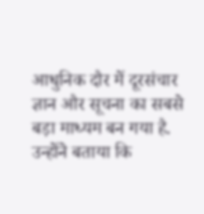आधुनिक दौर में दूरसंचार ज्ञान और सूचना का सबसे बड़ा माध्यम बन गया है. उन्होंने बताया कि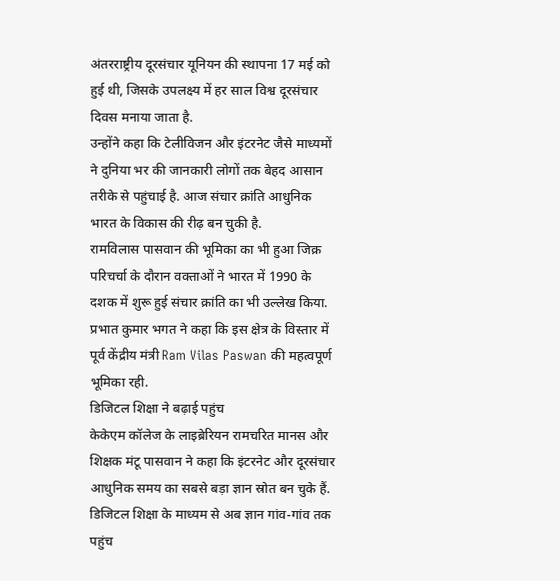अंतरराष्ट्रीय दूरसंचार यूनियन की स्थापना 17 मई को हुई थी, जिसके उपलक्ष्य में हर साल विश्व दूरसंचार दिवस मनाया जाता है.
उन्होंने कहा कि टेलीविजन और इंटरनेट जैसे माध्यमों ने दुनिया भर की जानकारी लोगों तक बेहद आसान तरीके से पहुंचाई है. आज संचार क्रांति आधुनिक भारत के विकास की रीढ़ बन चुकी है.
रामविलास पासवान की भूमिका का भी हुआ जिक्र
परिचर्चा के दौरान वक्ताओं ने भारत में 1990 के दशक में शुरू हुई संचार क्रांति का भी उल्लेख किया. प्रभात कुमार भगत ने कहा कि इस क्षेत्र के विस्तार में पूर्व केंद्रीय मंत्री Ram Vilas Paswan की महत्वपूर्ण भूमिका रही.
डिजिटल शिक्षा ने बढ़ाई पहुंच
केकेएम कॉलेज के लाइब्रेरियन रामचरित मानस और शिक्षक मंटू पासवान ने कहा कि इंटरनेट और दूरसंचार आधुनिक समय का सबसे बड़ा ज्ञान स्रोत बन चुके हैं. डिजिटल शिक्षा के माध्यम से अब ज्ञान गांव-गांव तक पहुंच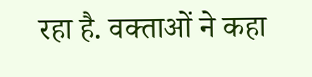रहा है. वक्ताओं ने कहा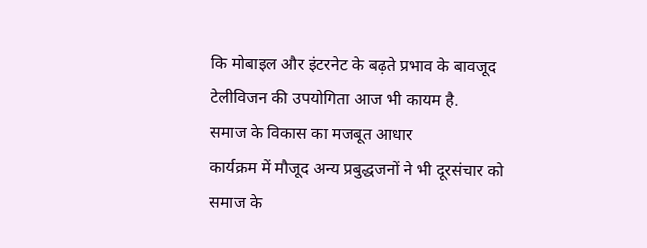कि मोबाइल और इंटरनेट के बढ़ते प्रभाव के बावजूद टेलीविजन की उपयोगिता आज भी कायम है.
समाज के विकास का मजबूत आधार
कार्यक्रम में मौजूद अन्य प्रबुद्धजनों ने भी दूरसंचार को समाज के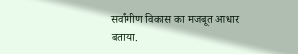सर्वांगीण विकास का मजबूत आधार बताया.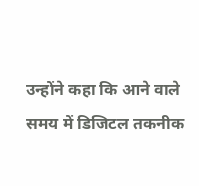उन्होंने कहा कि आने वाले समय में डिजिटल तकनीक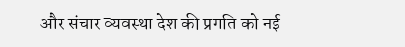और संचार व्यवस्था देश की प्रगति को नई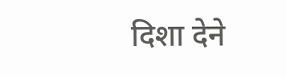दिशा देने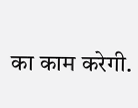का काम करेगी.